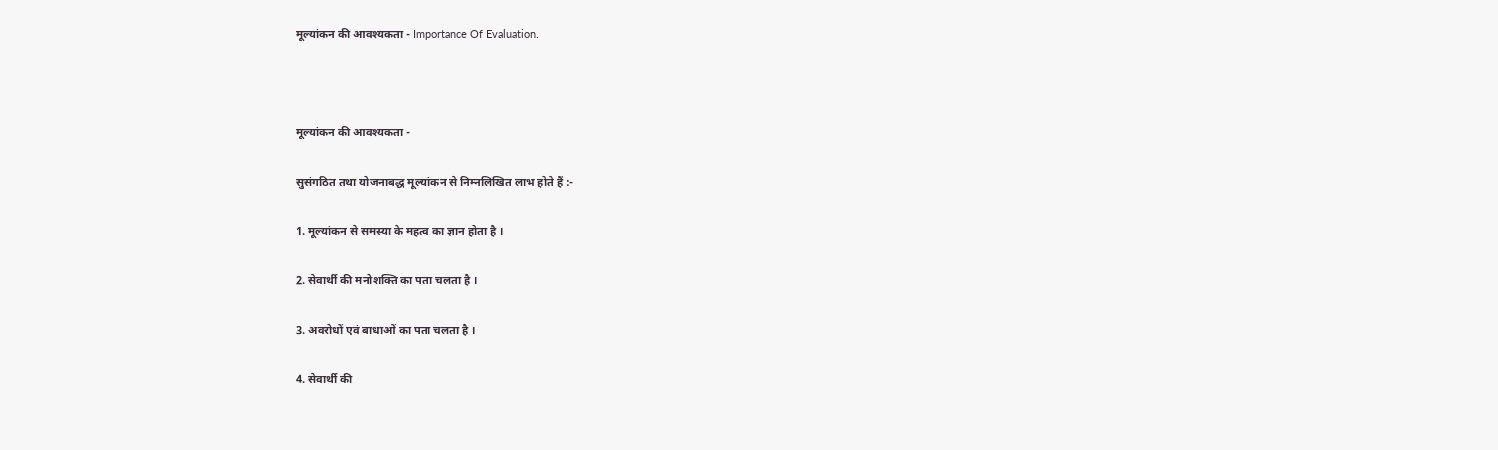मूल्यांकन की आवश्यकता - Importance Of Evaluation.



मूल्यांकन की आवश्यकता -

सुसंगठित तथा योजनाबद्ध मूल्यांकन से निम्नलिखित लाभ होते हैं :-

1. मूल्यांकन से समस्या के महत्व का ज्ञान होता है ।

2. सेवार्थी की मनोशक्ति का पता चलता है ।

3. अवरोधों एवं बाधाओं का पता चलता है ।

4. सेवार्थी की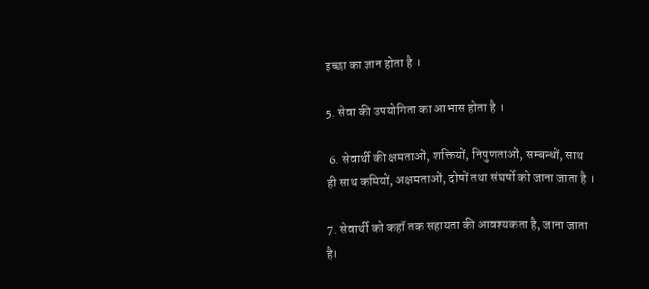इच्छा का ज्ञान होता है ।

5. सेवा की उपयोगिता का आभास होता है ।

 6. सेवार्थी की क्षमताओं, शक्तियों, निपुणताओं, सम्बन्धों, साथ ही साथ कमियों, अक्षमताओं, दोषों तथा संघर्षो को जाना जाता है ।

7. सेवार्थी को कहॉ तक सहायता की आवश्यकता है, जाना जाता है।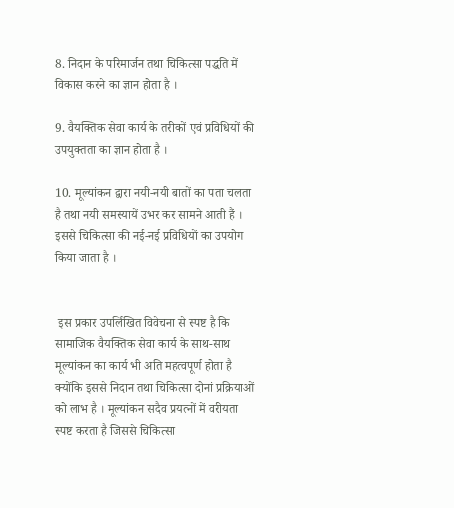8. निदान के परिमार्जन तथा चिकित्सा पद्धति में विकास करने का ज्ञान होता है ।

9. वैयक्तिक सेवा कार्य के तरीकों एवं प्रविधियों की उपयुक्तता का ज्ञान होता है ।

10. मूल्यांकन द्वारा नयी-नयी बातों का पता चलता है तथा नयी समस्यायें उभर कर सामने आती हैं । इससे चिकित्सा की नई-नई प्रविधियों का उपयोग किया जाता है ।


 इस प्रकार उपर्लिखित विवेचना से स्पष्ट है कि सामाजिक वैयक्तिक सेवा कार्य के साथ-साथ मूल्यांकन का कार्य भी अति महत्वपूर्ण होता है क्योंकि इससे निदान तथा चिकित्सा दोनां प्रक्रियाओं को लाभ है । मूल्यांकन सदैव प्रयत्नों में वरीयता स्पष्ट करता है जिससे चिकित्सा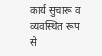कार्य सुचारू व व्यवस्थित रूप से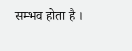सम्भव होता है ।